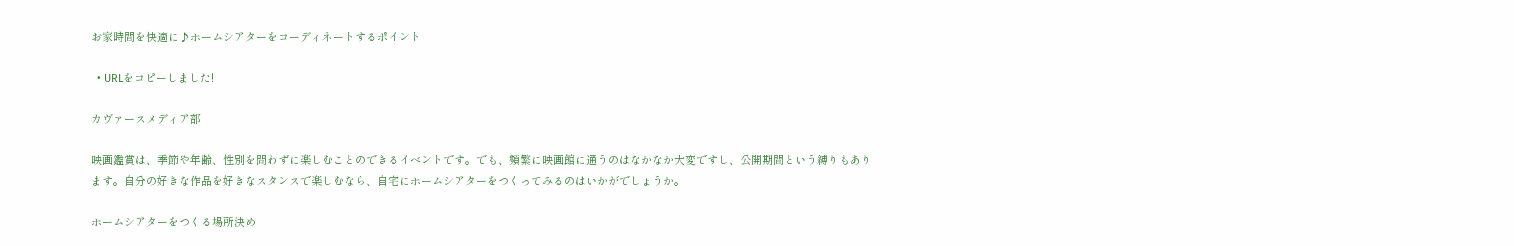お家時間を快適に♪ホームシアターをコーディネートするポイント

  • URLをコピーしました!

カヴァースメディア部

映画鑑賞は、季節や年齢、性別を問わずに楽しむことのできるイベントです。でも、頻繁に映画館に通うのはなかなか大変ですし、公開期間という縛りもあります。自分の好きな作品を好きなスタンスで楽しむなら、自宅にホームシアターをつくってみるのはいかがでしょうか。

ホームシアターをつくる場所決め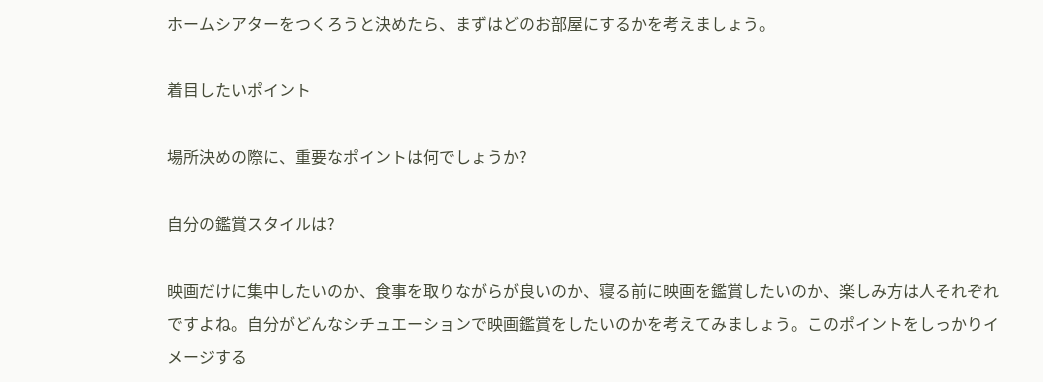ホームシアターをつくろうと決めたら、まずはどのお部屋にするかを考えましょう。

着目したいポイント

場所決めの際に、重要なポイントは何でしょうか?

自分の鑑賞スタイルは?

映画だけに集中したいのか、食事を取りながらが良いのか、寝る前に映画を鑑賞したいのか、楽しみ方は人それぞれですよね。自分がどんなシチュエーションで映画鑑賞をしたいのかを考えてみましょう。このポイントをしっかりイメージする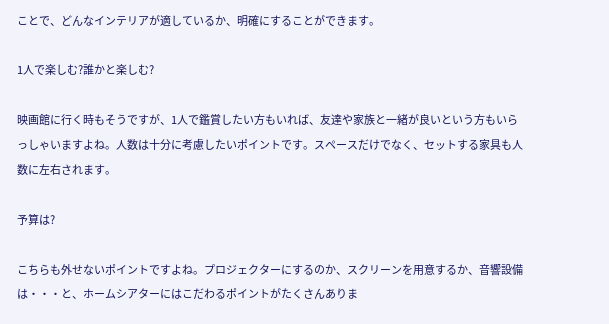ことで、どんなインテリアが適しているか、明確にすることができます。

1人で楽しむ?誰かと楽しむ?

映画館に行く時もそうですが、1人で鑑賞したい方もいれば、友達や家族と一緒が良いという方もいらっしゃいますよね。人数は十分に考慮したいポイントです。スペースだけでなく、セットする家具も人数に左右されます。

予算は?

こちらも外せないポイントですよね。プロジェクターにするのか、スクリーンを用意するか、音響設備は・・・と、ホームシアターにはこだわるポイントがたくさんありま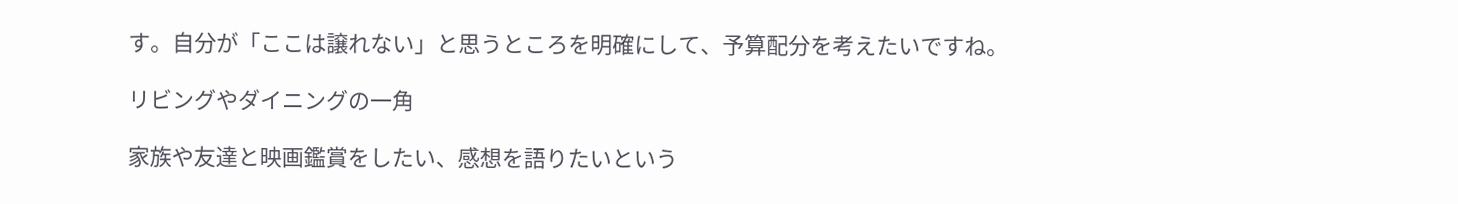す。自分が「ここは譲れない」と思うところを明確にして、予算配分を考えたいですね。

リビングやダイニングの一角

家族や友達と映画鑑賞をしたい、感想を語りたいという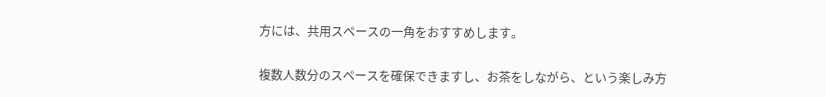方には、共用スペースの一角をおすすめします。

複数人数分のスペースを確保できますし、お茶をしながら、という楽しみ方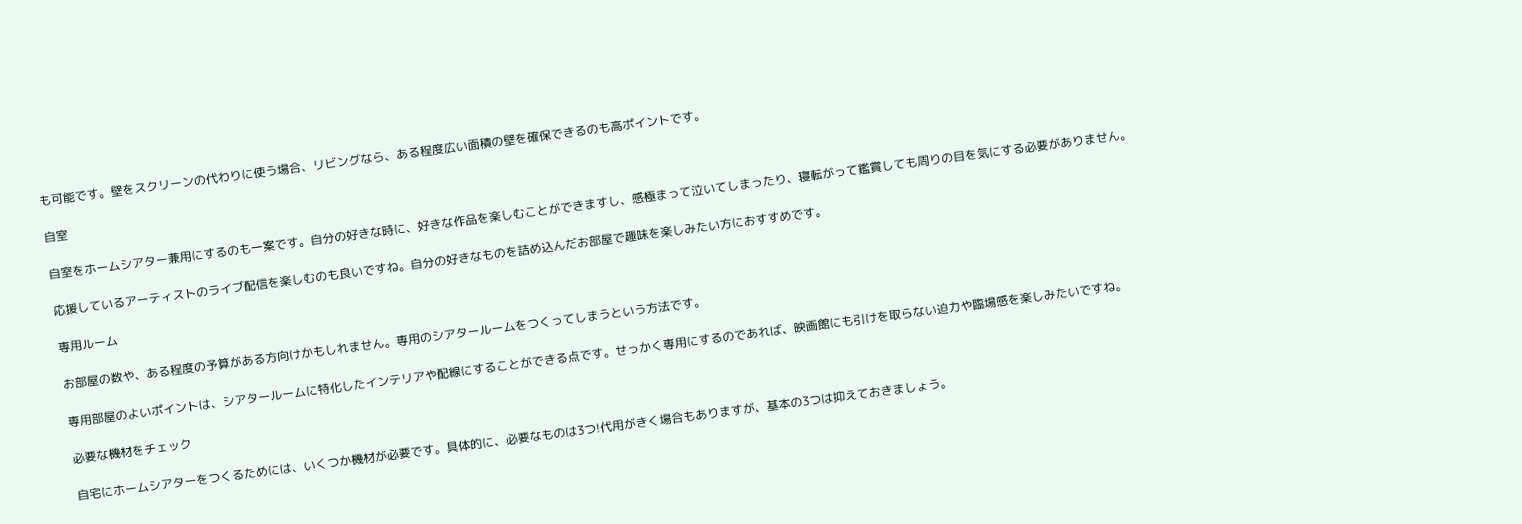も可能です。壁をスクリーンの代わりに使う場合、リビングなら、ある程度広い面積の壁を確保できるのも高ポイントです。

自室

自室をホームシアター兼用にするのも一案です。自分の好きな時に、好きな作品を楽しむことができますし、感極まって泣いてしまったり、寝転がって鑑賞しても周りの目を気にする必要がありません。

応援しているアーティストのライブ配信を楽しむのも良いですね。自分の好きなものを詰め込んだお部屋で趣味を楽しみたい方におすすめです。

専用ルーム

お部屋の数や、ある程度の予算がある方向けかもしれません。専用のシアタールームをつくってしまうという方法です。

専用部屋のよいポイントは、シアタールームに特化したインテリアや配線にすることができる点です。せっかく専用にするのであれば、映画館にも引けを取らない迫力や臨場感を楽しみたいですね。

必要な機材をチェック

自宅にホームシアターをつくるためには、いくつか機材が必要です。具体的に、必要なものは3つ!代用がきく場合もありますが、基本の3つは抑えておきましょう。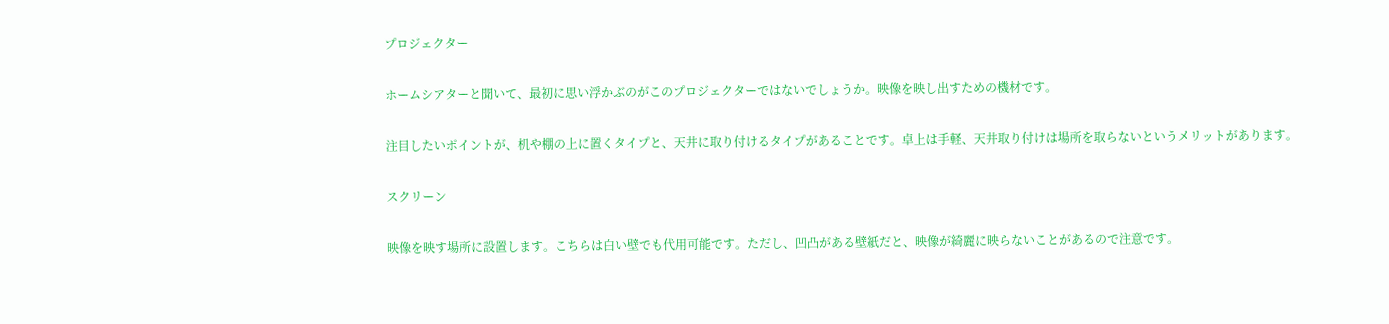プロジェクター

ホームシアターと聞いて、最初に思い浮かぶのがこのプロジェクターではないでしょうか。映像を映し出すための機材です。

注目したいポイントが、机や棚の上に置くタイプと、天井に取り付けるタイプがあることです。卓上は手軽、天井取り付けは場所を取らないというメリットがあります。

スクリーン

映像を映す場所に設置します。こちらは白い壁でも代用可能です。ただし、凹凸がある壁紙だと、映像が綺麗に映らないことがあるので注意です。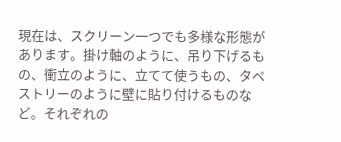現在は、スクリーン一つでも多様な形態があります。掛け軸のように、吊り下げるもの、衝立のように、立てて使うもの、タペストリーのように壁に貼り付けるものなど。それぞれの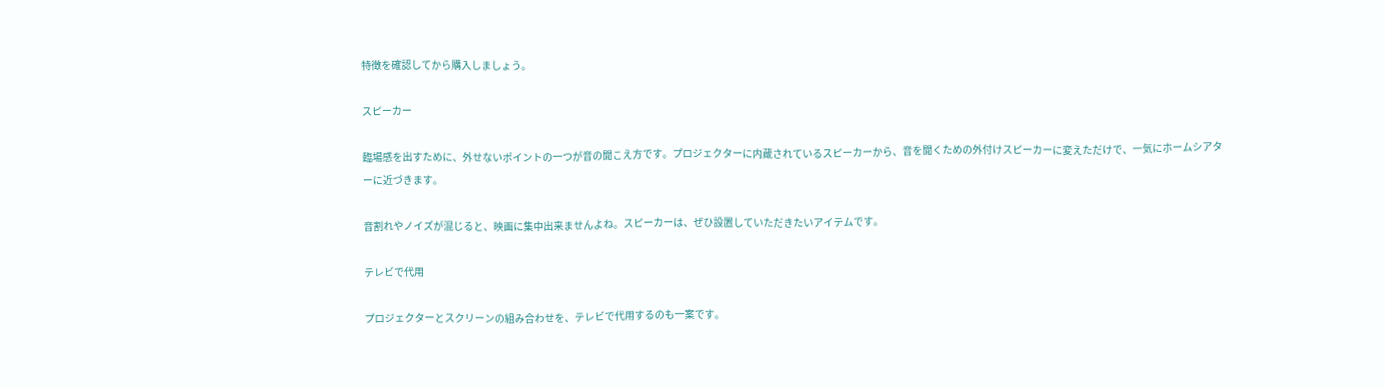特徴を確認してから購入しましょう。

スピーカー

臨場感を出すために、外せないポイントの一つが音の聞こえ方です。プロジェクターに内蔵されているスピーカーから、音を聞くための外付けスピーカーに変えただけで、一気にホームシアターに近づきます。

音割れやノイズが混じると、映画に集中出来ませんよね。スピーカーは、ぜひ設置していただきたいアイテムです。

テレビで代用

プロジェクターとスクリーンの組み合わせを、テレビで代用するのも一案です。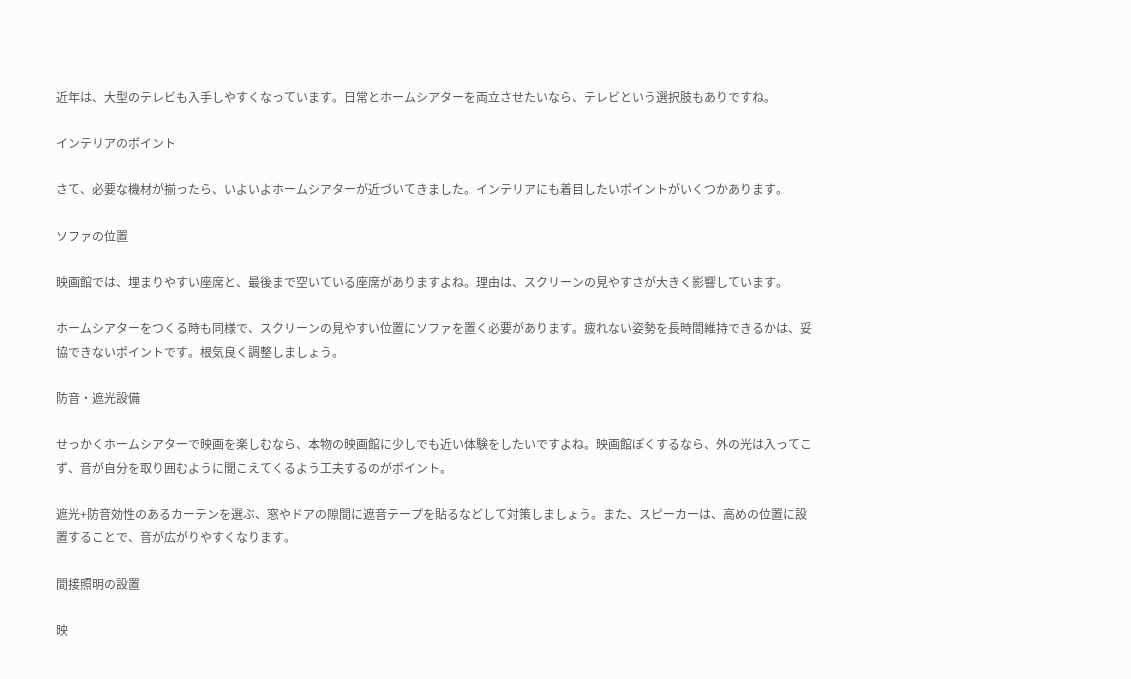近年は、大型のテレビも入手しやすくなっています。日常とホームシアターを両立させたいなら、テレビという選択肢もありですね。

インテリアのポイント

さて、必要な機材が揃ったら、いよいよホームシアターが近づいてきました。インテリアにも着目したいポイントがいくつかあります。

ソファの位置

映画館では、埋まりやすい座席と、最後まで空いている座席がありますよね。理由は、スクリーンの見やすさが大きく影響しています。

ホームシアターをつくる時も同様で、スクリーンの見やすい位置にソファを置く必要があります。疲れない姿勢を長時間維持できるかは、妥協できないポイントです。根気良く調整しましょう。

防音・遮光設備

せっかくホームシアターで映画を楽しむなら、本物の映画館に少しでも近い体験をしたいですよね。映画館ぽくするなら、外の光は入ってこず、音が自分を取り囲むように聞こえてくるよう工夫するのがポイント。

遮光+防音効性のあるカーテンを選ぶ、窓やドアの隙間に遮音テープを貼るなどして対策しましょう。また、スピーカーは、高めの位置に設置することで、音が広がりやすくなります。

間接照明の設置

映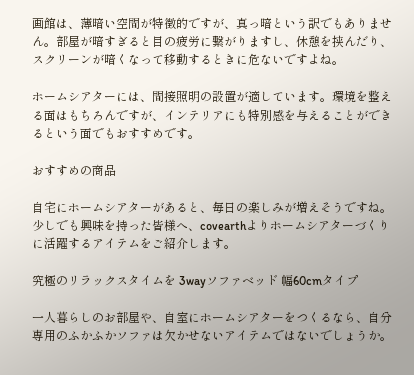画館は、薄暗い空間が特徴的ですが、真っ暗という訳でもありません。部屋が暗すぎると目の疲労に繋がりますし、休憩を挟んだり、スクリーンが暗くなって移動するときに危ないですよね。

ホームシアターには、間接照明の設置が適しています。環境を整える面はもちろんですが、インテリアにも特別感を与えることができるという面でもおすすめです。

おすすめの商品

自宅にホームシアターがあると、毎日の楽しみが増えそうですね。少しでも興味を持った皆様へ、covearthよりホームシアターづくりに活躍するアイテムをご紹介します。

究極のリラックスタイムを 3wayソファベッド 幅60cmタイプ

一人暮らしのお部屋や、自室にホームシアターをつくるなら、自分専用のふかふかソファは欠かせないアイテムではないでしょうか。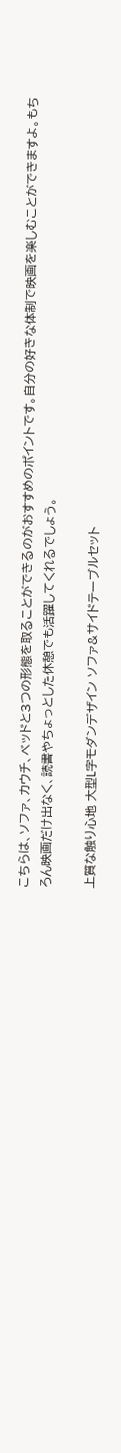こちらは、ソファ、カウチ、ベッドと3つの形態を取ることができるのがおすすめのポイントです。自分の好きな体制で映画を楽しむことができますよ。もちろん映画だけ出なく、読書やちょっとした休憩でも活躍してくれるでしょう。

上質な触り心地 大型L字モダンデザイン ソファ&サイドテーブルセット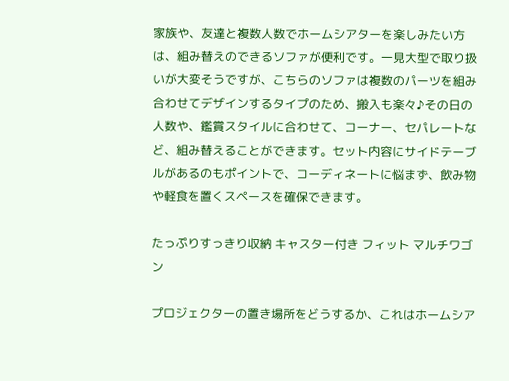家族や、友達と複数人数でホームシアターを楽しみたい方は、組み替えのできるソファが便利です。一見大型で取り扱いが大変そうですが、こちらのソファは複数のパーツを組み合わせてデザインするタイプのため、搬入も楽々♪その日の人数や、鑑賞スタイルに合わせて、コーナー、セパレートなど、組み替えることができます。セット内容にサイドテーブルがあるのもポイントで、コーディネートに悩まず、飲み物や軽食を置くスペースを確保できます。

たっぷりすっきり収納 キャスター付き フィット マルチワゴン

プロジェクターの置き場所をどうするか、これはホームシア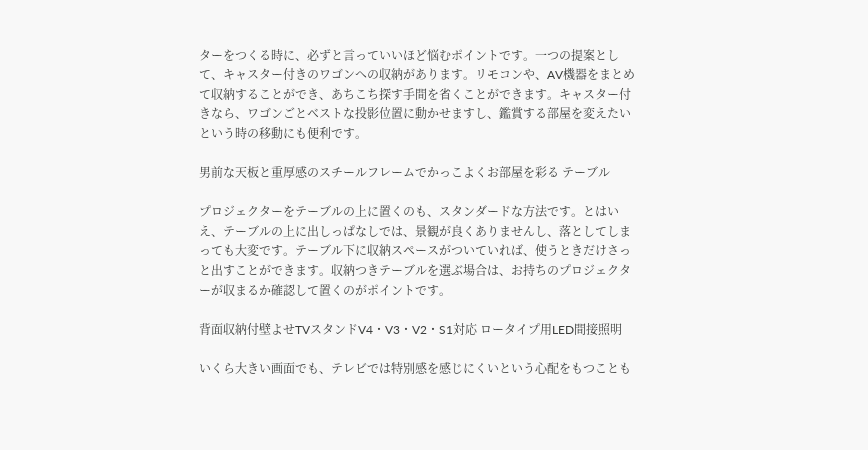ターをつくる時に、必ずと言っていいほど悩むポイントです。一つの提案として、キャスター付きのワゴンへの収納があります。リモコンや、AV機器をまとめて収納することができ、あちこち探す手間を省くことができます。キャスター付きなら、ワゴンごとベストな投影位置に動かせますし、鑑賞する部屋を変えたいという時の移動にも便利です。

男前な天板と重厚感のスチールフレームでかっこよくお部屋を彩る テーブル

プロジェクターをテーブルの上に置くのも、スタンダードな方法です。とはいえ、テーブルの上に出しっぱなしでは、景観が良くありませんし、落としてしまっても大変です。テーブル下に収納スペースがついていれば、使うときだけさっと出すことができます。収納つきテーブルを選ぶ場合は、お持ちのプロジェクターが収まるか確認して置くのがポイントです。

背面収納付壁よせTVスタンドV4・V3・V2・S1対応 ロータイプ用LED間接照明

いくら大きい画面でも、テレビでは特別感を感じにくいという心配をもつことも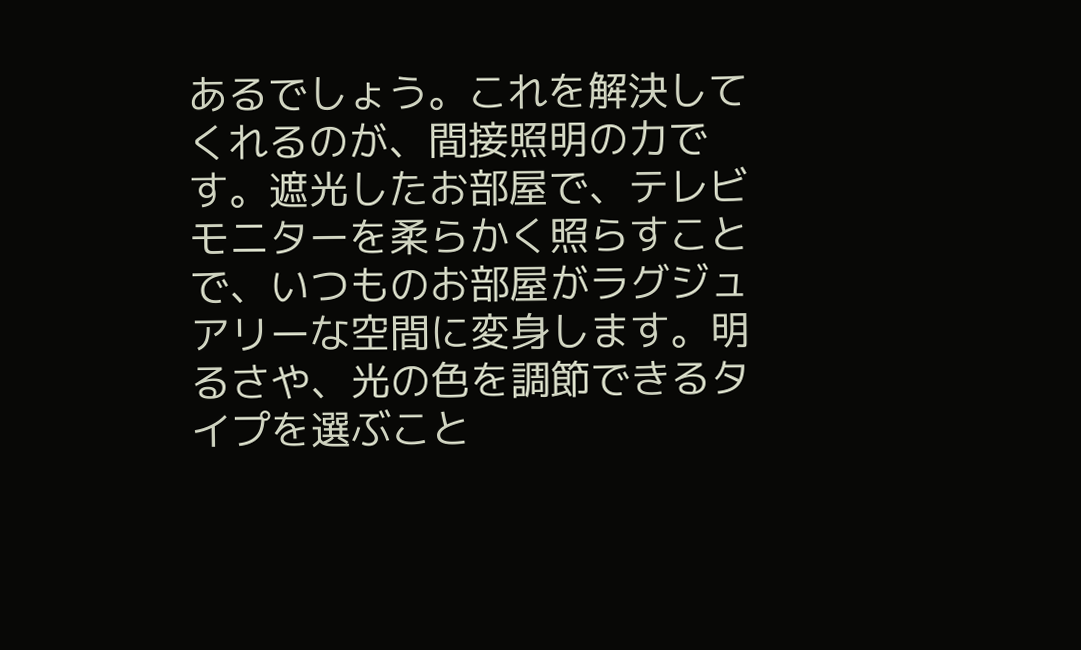あるでしょう。これを解決してくれるのが、間接照明の力です。遮光したお部屋で、テレビモニターを柔らかく照らすことで、いつものお部屋がラグジュアリーな空間に変身します。明るさや、光の色を調節できるタイプを選ぶこと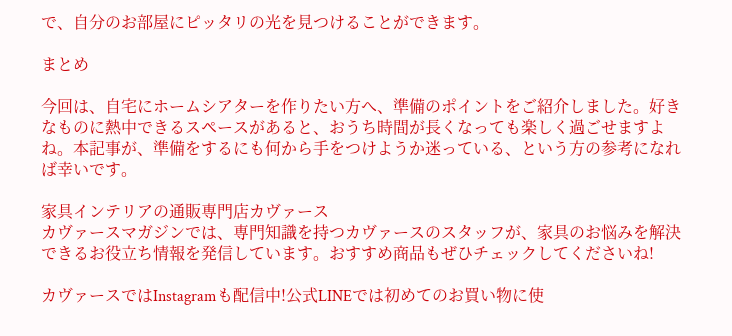で、自分のお部屋にピッタリの光を見つけることができます。

まとめ

今回は、自宅にホームシアターを作りたい方へ、準備のポイントをご紹介しました。好きなものに熱中できるスペースがあると、おうち時間が長くなっても楽しく過ごせますよね。本記事が、準備をするにも何から手をつけようか迷っている、という方の参考になれば幸いです。

家具インテリアの通販専門店カヴァース
カヴァースマガジンでは、専門知識を持つカヴァースのスタッフが、家具のお悩みを解決できるお役立ち情報を発信しています。おすすめ商品もぜひチェックしてくださいね!

カヴァースではInstagramも配信中!公式LINEでは初めてのお買い物に使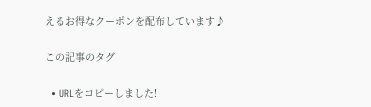えるお得なクーポンを配布しています♪

この記事のタグ

  • URLをコピーしました!